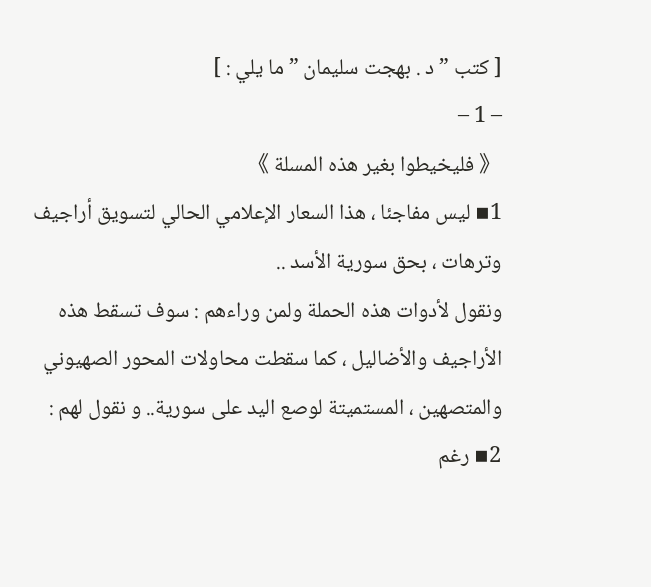[ كتب ” د . بهجت سليمان ” ما يلي : ]
– 1 –
《 فليخيطوا بغير هذه المسلة 》
1▪ ليس مفاجئا ، هذا السعار الإعلامي الحالي لتسويق أراجيف وترهات ، بحق سورية الأسد ..
ونقول لأدوات هذه الحملة ولمن وراءهم : سوف تسقط هذه الأراجيف والأضاليل ، كما سقطت محاولات المحور الصهيوني والمتصهين ، المستميتة لوصع اليد على سورية.. و نقول لهم :
2▪ رغم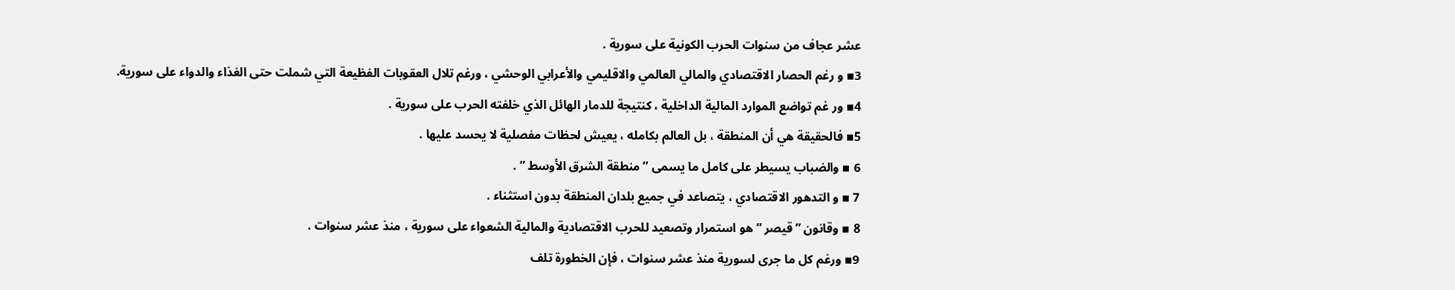عشر عجاف من سنوات الحرب الكونية على سورية .
3▪ و رغم الحصار الاقتصادي والمالي العالمي والاقليمي والأعرابي الوحشي ، ورغم تلال العقوبات الفظيعة التي شملت حتى الغذاء والدواء على سورية.
4▪ ور غم تواضع الموارد المالية الداخلية ، كنتيجة للدمار الهائل الذي خلفته الحرب على سورية .
5▪ فالحقيقة هي أن المنطقة ، بل العالم بكامله ، يعيش لحظات مفصلية لا يحسد عليها .
6 ▪ والضباب يسيطر على كامل ما يسمى ” منطقة الشرق الأوسط ” .
7 ▪ و التدهور الاقتصادي ، يتصاعد في جميع بلدان المنطقة بدون استثناء .
8 ▪ وقانون ” قيصر ” هو استمرار وتصعيد للحرب الاقتصادية والمالية الشعواء على سورية ، منذ عشر سنوات .
9▪ ورغم كل ما جرى لسورية منذ عشر سنوات ، فإن الخطورة تلف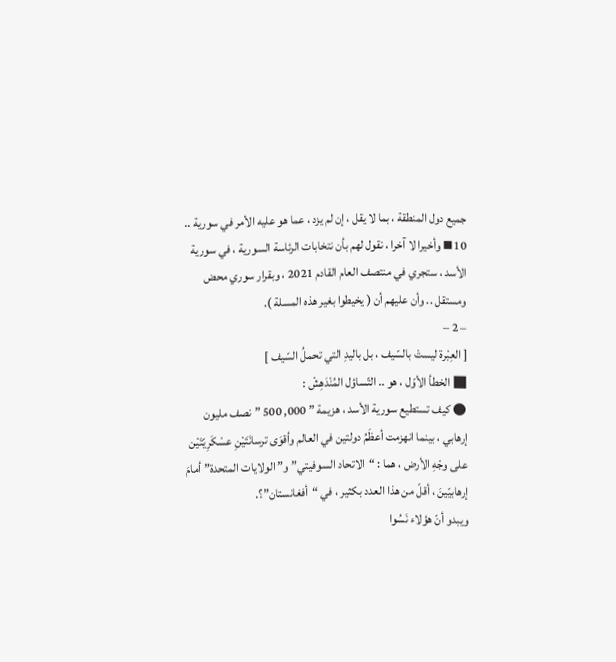جميع دول المنطقة ، بما لا يقل ، إن لم يزد ، عما هو عليه الأمر في سورية ..
10▪ وأخيرا لا آخرا ، نقول لهم بأن نتخابات الرئاسة السورية ، في سورية الأسد ، ستجري في منتصف العام القادم 2021 ، وبقرار سوري محض ومستقل .. وأن عليهم أن ( يخيطوا بغير هذه المسلة ).
– 2 –
[ العِبْرة ليستْ بالسّيف ، بل باليدِ التي تحملُ السّيف ]
■ الخطأ الأوّل ، هو .. التّساؤل المُنْدَهِشْ :
● كيف تستطيع سورية الأسد ، هزيمة ” 000, 500 ” نصف مليون إرهابي ، بينما انهزمت أعظَمُ دولتين في العالم وأقوَى ترسانَتَيْنِ عسْكَرِيّتَيْن على وجْهِ الأرض ، هما : “الاتحاد السوفيتي” و”الولايات المتحدة” أمامَ إرهابيّينَ ، أقلّ من هذا العدد بكثير ، في “أفغانستان”؟.
ويبدو أنّ هؤلاء نَسُوا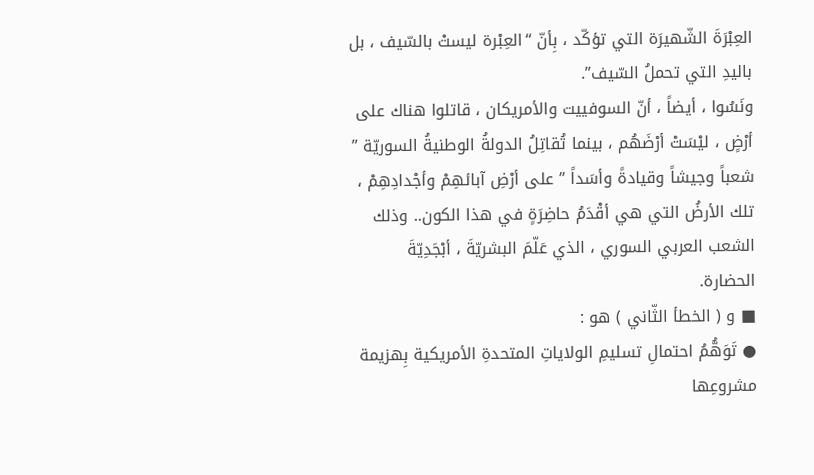العِبْرَةَ الشّهيرَة التي تؤكّد ، بِأنّ “العِبْرة ليستْ بالسّيف ، بل باليدِ التي تحملُ السّيف”.
ونَسُوا ، أيضاً ، أنّ السوفييت والأمريكان ، قاتلوا هناك على أرْضٍ ، ليْسَتْ أرْضَهُم ، بينما تُقاتِلُ الدولةُ الوطنيةُ السوريّة ” شعباً وجيشاً وقيادةً وأسَداً ” على أرْضِ آبائهِمْ وأجْدادِهِمْ ، تلك الأرضُ التي هي أقْدَمُ حاضِرَةٍ في هذا الكون.. وذلك الشعب العربي السوري ، الذي عَلّمَ البشريّةَ ، أبْجَدِيّةَ الحضارة.
■ و ( الخطأ الثّاني ) هو :
● تَوَهُّمُ احتمالِ تسليمِ الولاياتِ المتحدةِ الأمريكية بِهزيمة مشروعِها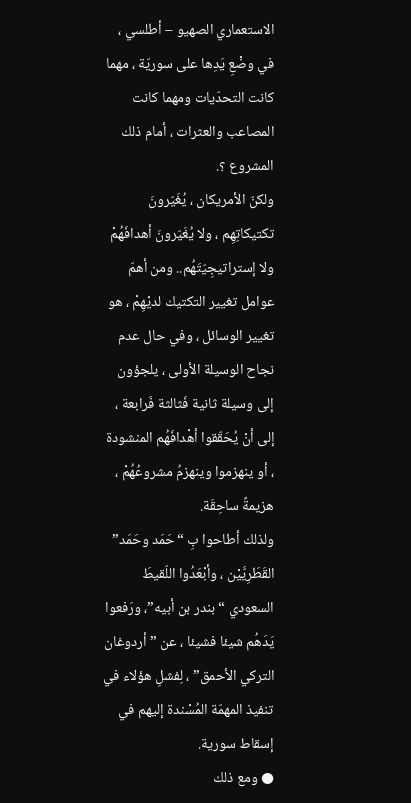الاستعماري الصهيو – أطلسي ، في وضْعِ يَدِها على سوريّة ، مهما كانت التحدّيات ومهما كانت المصاعب والعثرات ، أمام ذلك المشروع ؟.
ولكنّ الأمريكان ، يُغَيّرونَ تكتيكاتِهِم ، ولا يُغَيّرونَ أهدافَهُمْ ولا إستراتيجِيّتَهُم.. ومن أهمّ عوامل تغيير التكتيك لديْهِمْ ، هو تغيير الوسائل ، وفي حال عدم نجاح الوسيلة الأولى ، يلجؤون إلى وسيلة ثانية فَثالثة فَرابعة ، إلى أنْ يُحَقّقوا أهْدافَهُم المنشودة ، أو ينهزموا وينهزمُ مشروعُهُمْ ، هزيمةً ساحِقَة.
ولذلك أطاحوا بِ “حَمَد وحَمَد” القَطَرِيَّيْن ، وأبْعَدُوا اللّقيطَ السعودي “بندر بن أبيه”، ورَفعوا يَدَهُم شيئا فشيئا ، عن ” أردوغان التركي الأحمق” ، لِفشلِ هؤلاء في تنفيذ المهمّة المُسْندة إليهم في إسقاط سورية.
● ومع ذلك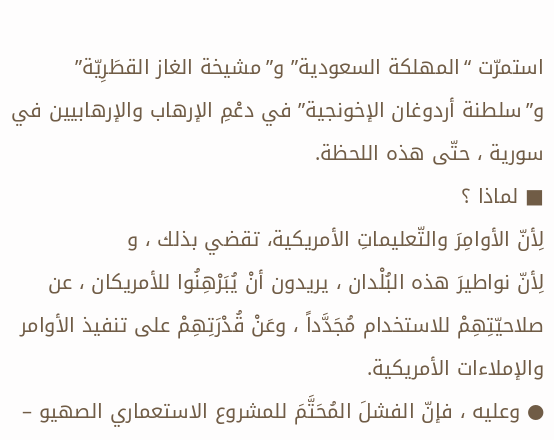استمرّت “المهلكة السعودية” و”مشيخة الغاز القطَرِيّة” و”سلطنة أردوغان الإخونجية” في دعْمِ الإرهاب والإرهابيين في سورية ، حتّى هذه اللحظة.
■ لماذا ؟
لِأنّ الأوامِرَ والتّعليماتِ الأمريكية، تقضي بذلك ، و
لِأنّ نواطيرَ هذه البُلْدان ، يريدون أنْ يُبَرْهِنُوا للأمريكان ، عن صلاحيّتِهِمْ للاستخدام مُجَدَّداً ، وعَنْ قُدْرَتِهِمْ على تنفيذ الأوامر والإملاءات الأمريكية.
● وعليه ، فإنّ الفشلَ المُحَتَّمَ للمشروع الاستعماري الصهيو –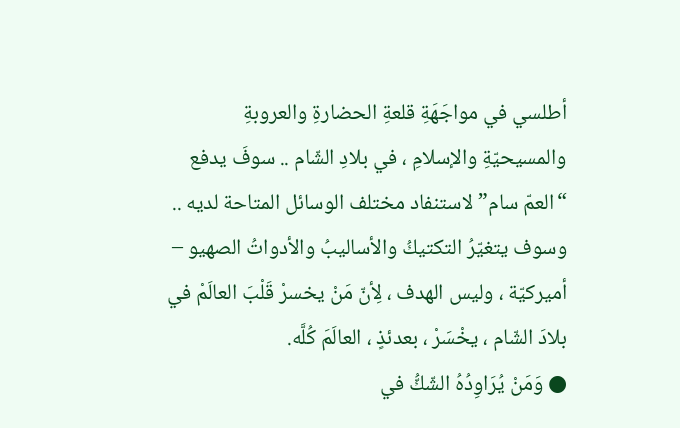أطلسي في مواجَهَةِ قلعةِ الحضارةِ والعروبةِ والمسيحيّةِ والإسلامِ ، في بلادِ الشّام .. سوفَ يدفع “العمّ سام” لاستنفاد مختلف الوسائل المتاحة لديه ..
وسوف يتغيّرُ التكتيكُ والأساليبُ والأدواتُ الصهيو – أميركيّة ، وليس الهدف ، لِأنّ مَنْ يخسرْ قَلْبَ العالَمْ في بلادَ الشّام ، يخْسَرْ ، بعدئذٍ ، العالَمَ كُلَّه.
● وَمَنْ يُرَاوِدُهُ الشّكُّ في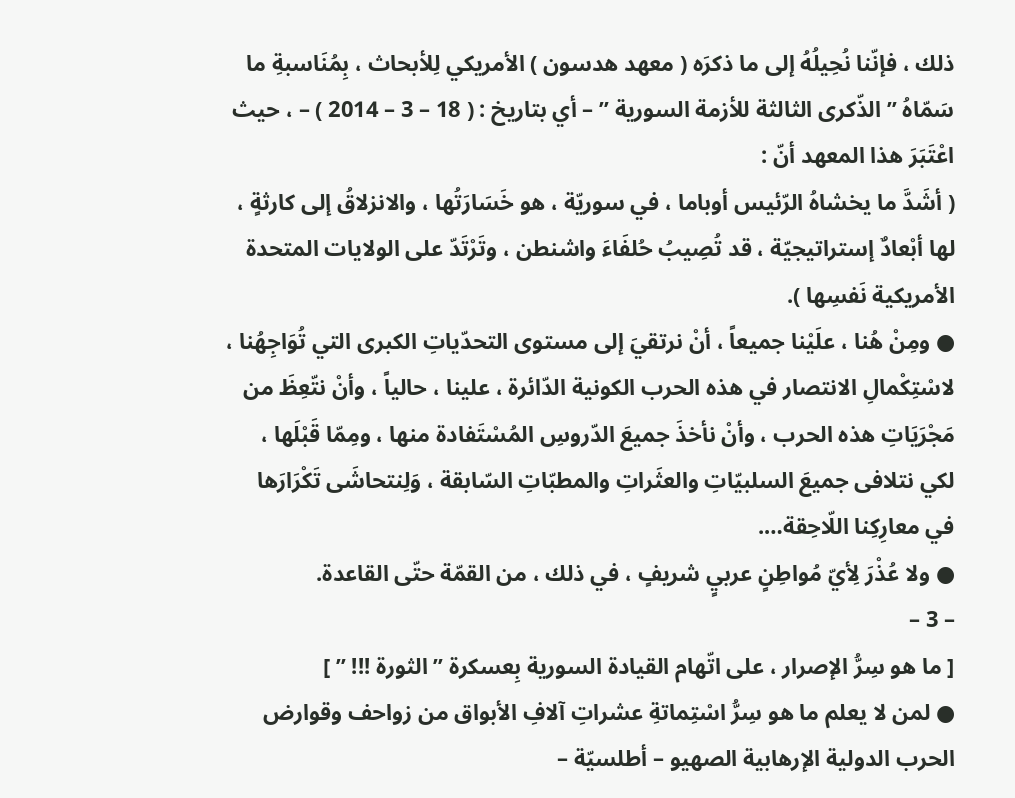ذلك ، فإنّنا نُحِيلُهُ إلى ما ذكرَه ( معهد هدسون ) الأمريكي لِلأبحاث ، بِمُنَاسبةِ ما سَمّاهُ ” الذّكرى الثالثة للأزمة السورية ” – أي بتاريخ : ( 18 – 3 – 2014 ) – ، حيث اعْتَبَرَ هذا المعهد أنّ :
( أشَدَّ ما يخشاهُ الرّئيس أوباما ، في سوريّة ، هو خَسَارَتُها ، والانزلاقُ إلى كارثةٍ ، لها أبْعادٌ إستراتيجيّة ، قد تُصِيبُ حُلفَاءَ واشنطن ، وتَرْتَدّ على الولايات المتحدة الأمريكية نَفسِها ).
● ومِنْ هُنا ، علَيْنا جميعاً ، أنْ نرتقيَ إلى مستوى التحدّياتِ الكبرى التي تُوَاجِهُنا ، لاسْتِكْمالِ الانتصار في هذه الحرب الكونية الدّائرة ، علينا ، حالياً ، وأنْ نتّعِظَ من مَجْرَيَاتِ هذه الحرب ، وأنْ نأخذَ جميعَ الدّروسِ المُسْتَفادة منها ، ومِمّا قَبْلَها ، لكي نتلافى جميعَ السلبيّاتِ والعثَراتِ والمطبّاتِ السّابقة ، وَلِنتحاشَى تَكْرَارَها في معارِكِنا اللّاحِقة….
● ولا عُذْرَ لِأيّ مُواطِنٍ عربيٍ شريفٍ ، في ذلك ، من القمّة حتّى القاعدة.
– 3 –
[ ما هو سِرُّ الإصرار ، على اتّهام القيادة السورية بِعسكرة ” الثورة !!! ” ]
● لمن لا يعلم ما هو سِرُّ اسْتِماتةِ عشراتِ آلافِ الأبواق من زواحف وقوارض الحرب الدولية الإرهابية الصهيو – أطلسيّة –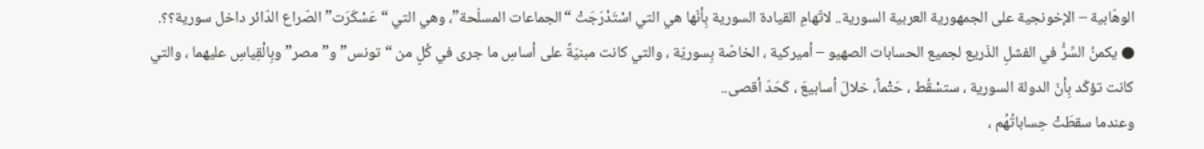الوهّابية – الإخونجية على الجمهورية العربية السورية.. لاتّهامِ القيادة السورية بِأنّها هي التي اسْتَدْرَجَتْ “الجماعات المسلّحة”، وهي التي “عَسْكَرَت” الصّراع الدّائر داخل سورية؟؟.
● يكمنُ السِّرُّ في الفشلِ الذّريع لجميع الحسابات الصهيو – أميركية ، الخاصّة بِسوريّة ، والتي كانت مبنيّةً على أساسِ ما جرى في كُلٍ من “تونس” و”مصر” وبِالْقِياسِ عليهما ، والتي كانت تؤكّد بِأنّ الدولة السورية ، ستسْقُط ، حَتْماً، خلالَ أسابيعَ ، كَحَدّ أقصى..
وعندما سقطَتْ حِساباتُهُم ،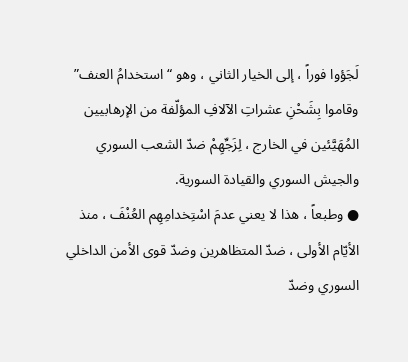لَجَؤوا فوراً ، إلى الخيار الثاني ، وهو “استخدامُ العنف” وقاموا بِشَحْنِ عشراتِ الآلافِ المؤلّفة من الإرهابيين المُهَيَّئين في الخارج ، لِزَجِّهِمْ ضدّ الشعب السوري والجيش السوري والقيادة السورية.
● وطبعاً ، هذا لا يعني عدمَ اسْتِخدامِهِم العُنْفَ ، منذ الأيّام الأولى ، ضدّ المتظاهرين وضدّ قوى الأمن الداخلي السوري وضدّ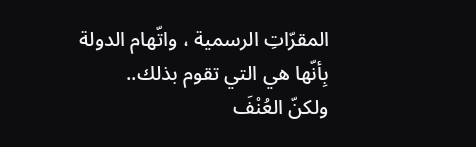المقرّاتِ الرسمية ، واتّهام الدولة بِأنّها هي التي تقوم بذلك..
ولكنّ العُنْفَ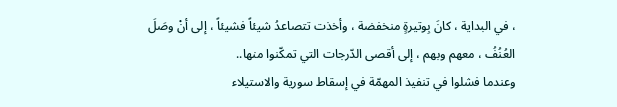، في البداية ، كانَ بِوتيرةٍ منخفضة ، وأخذت تتصاعدُ شيئاً فشيئاً ، إلى أنْ وصَلَ العُنُفُ ، معهم وبهم ، إلى أقصى الدّرجات التي تمكّنوا منها..
وعندما فشلوا في تنفيذ المهمّة في إسقاط سورية والاستيلاء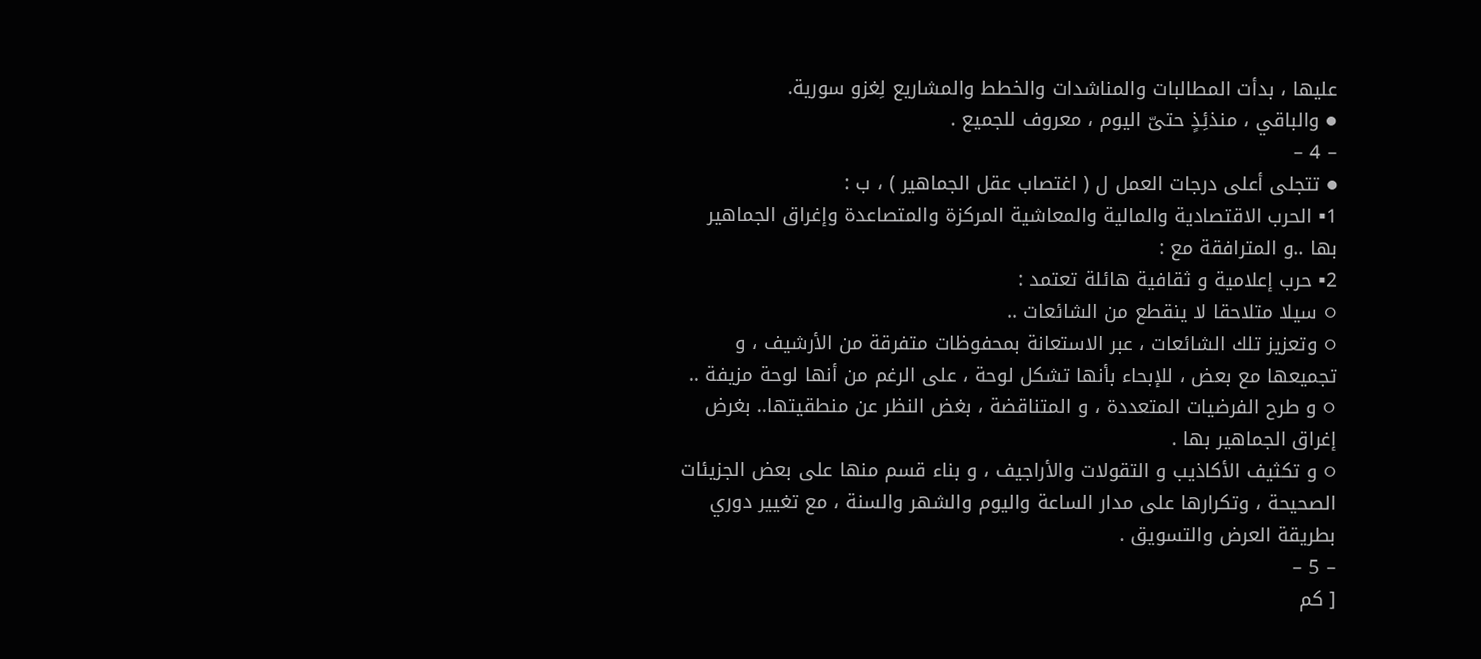عليها ، بدأت المطالبات والمناشدات والخطط والمشاريع لِغزو سورية.
● والباقي ، منذئِذٍ حتىّ اليوم ، معروف للجميع .
– 4 –
● تتجلى أعلى درجات العمل ل ( اغتصاب عقل الجماهير ) ، ب :
1▪ الحرب الاقتصادية والمالية والمعاشية المركزة والمتصاعدة وإغراق الجماهير بها ..و المترافقة مع :
2▪ حرب إعلامية و ثقافية هائلة تعتمد :
○ سيلا متلاحقا لا ينقطع من الشائعات ..
○ وتعزيز تلك الشائعات ، عبر الاستعانة بمحفوظات متفرقة من الأرشيف ، و تجميعها مع بعض ، للإبحاء بأنها تشكل لوحة ، على الرغم من أنها لوحة مزيفة ..
○ و طرح الفرضيات المتعددة ، و المتناقضة ، بغض النظر عن منطقيتها.. بغرض إغراق الجماهير بها .
○ و تكثيف الأكاذيب و التقولات والأراجيف ، و بناء قسم منها على بعض الجزيئات الصحيحة ، وتكرارها على مدار الساعة واليوم والشهر والسنة ، مع تغيير دوري بطريقة العرض والتسويق .
– 5 –
[ كم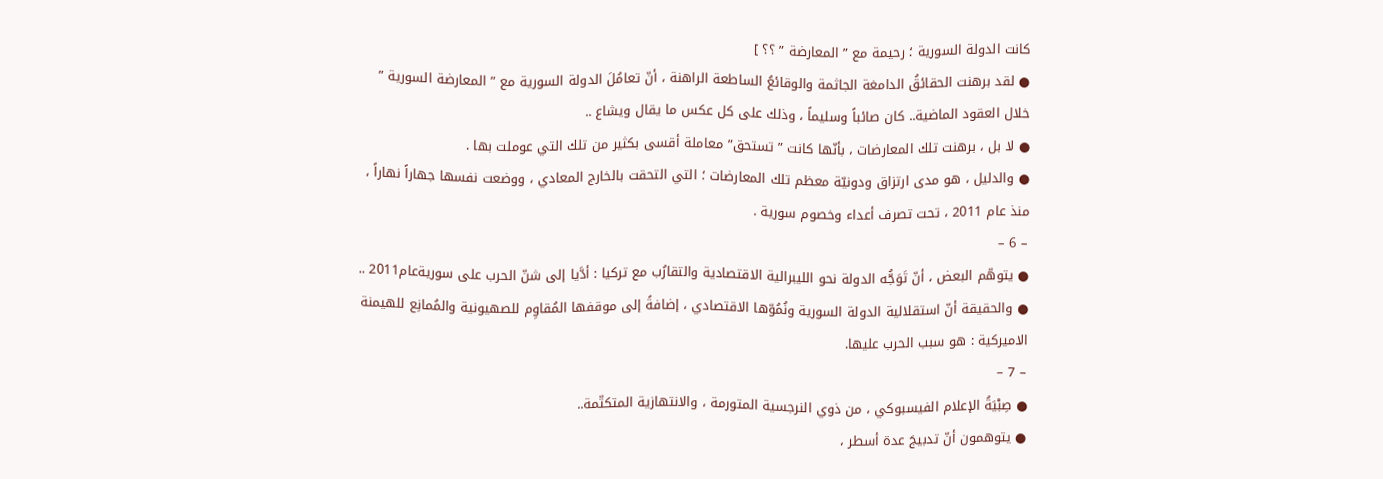كانت الدولة السورية ؛ رحيمة مع ” المعارضة ” ؟؟ ]
● لقد برهنت الحقائقُ الدامغة الجاثمة والوقائعُ الساطعة الراهنة ، أنّ تعامُلَ الدولة السورية مع ” المعارضة السورية ” خلال العقود الماضية.. كان صائباً وسليماً ، وذلك على كل عكس ما يقال ويشاع ..
● لا بل ، برهنت تلك المعارضات ، بأنّها كانت ” تستحق” معاملة أقسى بكثير من تلك التي عوملت بها .
● والدليل ، هو مدى ارتزاق ودونيّة معظم تلك المعارضات ؛ التي التحقت بالخارج المعادي ، ووضعت نفسها جهاراً نهاراً ، منذ عام 2011 ، تحت تصرف أعداء وخصوم سورية .
– 6 –
● يتوهّم البعض ، أنّ تَوَجُّه الدولة نحو الليبرالية الاقتصادية والتقارُب مع تركيا : أدَّيا إلى شنّ الحرب على سوريةعام2011 ..
● والحقيقة أنّ استقلالية الدولة السورية ونُمُوّها الاقتصادي ، إضافةً إلى موقفها المُقاوِم للصهيونية والمُمانِع للهيمنة الاميركية : هو سبب الحرب عليها.
– 7 –
● صِبْيَةُ الإعلام الفيسبوكي ، من ذوي النرجسية المتورمة ، والانتهازية المتكتّمة..
● يتوهمون أنّ تدبيجَ عدة أسطر ،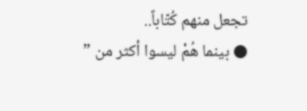تجعل منهم كُتّاباً..
● بينما هُمْ ليسوا أكثر من ”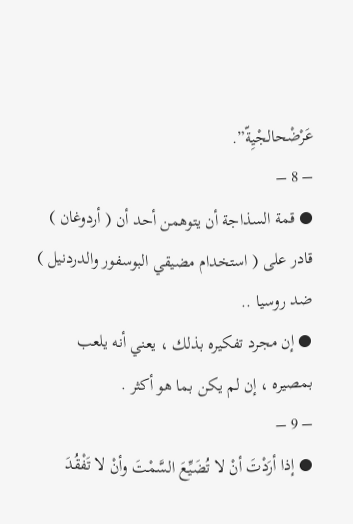عَرْضْحالجْيِةّ”.
– 8 –
● قمة السذاجة أن يتوهمن أحد أن ( أردوغان ) قادر على ( استخدام مضيقي البوسفور والدردنيل ) ضد روسيا ..
● إن مجرد تفكيره بذلك ، يعني أنه يلعب بمصيره ، إن لم يكن بما هو أكثر .
– 9 –
● إذا أرَدْتَ أنْ لا تُضَيِّعَ السَّمْتَ وأنْ لا تَفْقُدَ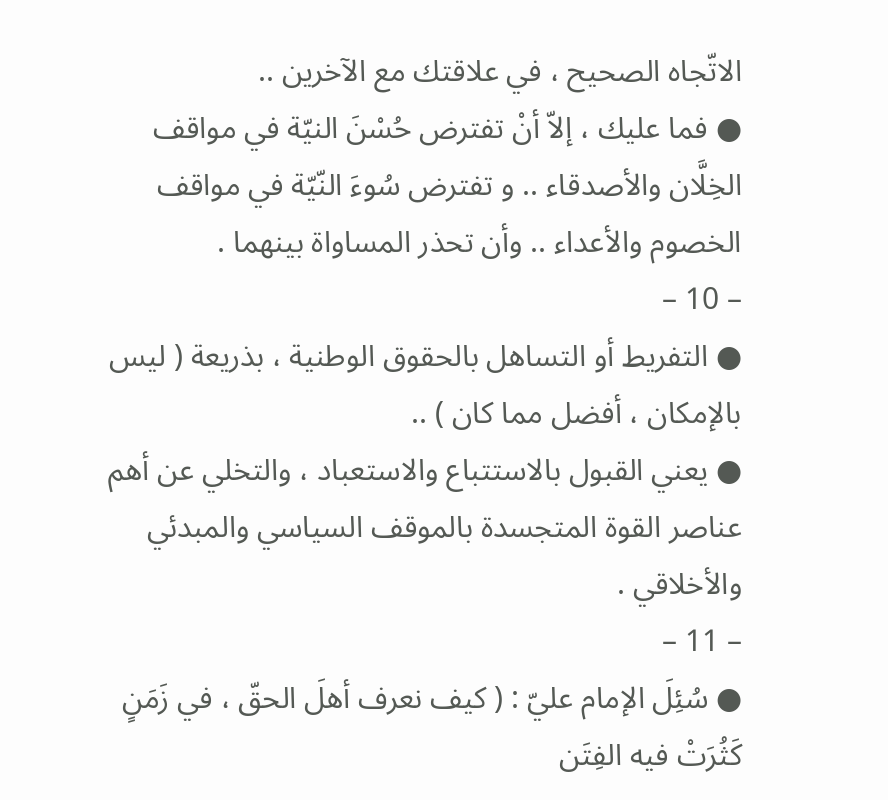الاتّجاه الصحيح ، في علاقتك مع الآخرين ..
● فما عليك ، إلاّ أنْ تفترض حُسْنَ النيّة في مواقف الخِلَّان والأصدقاء .. و تفترض سُوءَ النّيّة في مواقف الخصوم والأعداء .. وأن تحذر المساواة بينهما .
– 10 –
● التفريط أو التساهل بالحقوق الوطنية ، بذريعة ( ليس بالإمكان ، أفضل مما كان ) ..
● يعني القبول بالاستتباع والاستعباد ، والتخلي عن أهم عناصر القوة المتجسدة بالموقف السياسي والمبدئي والأخلاقي .
– 11 –
● سُئِلَ الإمام عليّ : ( كيف نعرف أهلَ الحقّ ، في زَمَنٍ كَثُرَتْ فيه الفِتَن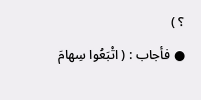؟ )
● فأجاب : ( اتْبَعُوا سِهامَ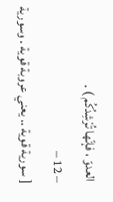العدوّ ، فإنّها تُرْشِدُكُم ) .
– 12 –
[ سورية قوية .. يعني عروبة قوية . وسورية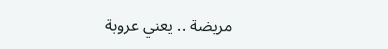مريضة .. يعني عروبة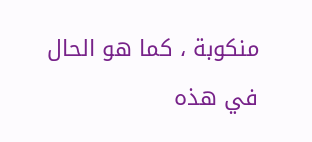منكوبة ، كما هو الحال في هذه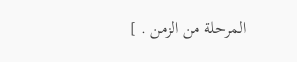المرحلة من الزمن . ]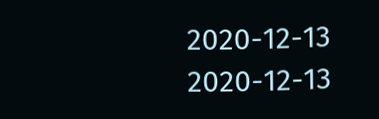2020-12-13
2020-12-13